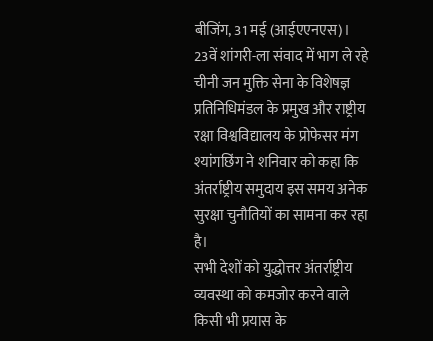बीजिंग, 31 मई (आईएएनएस)। 23वें शांगरी-ला संवाद में भाग ले रहे चीनी जन मुक्ति सेना के विशेषज्ञ प्रतिनिधिमंडल के प्रमुख और राष्ट्रीय रक्षा विश्वविद्यालय के प्रोफेसर मंग श्यांगछिंग ने शनिवार को कहा कि अंतर्राष्ट्रीय समुदाय इस समय अनेक सुरक्षा चुनौतियों का सामना कर रहा है।
सभी देशों को युद्धोत्तर अंतर्राष्ट्रीय व्यवस्था को कमजोर करने वाले किसी भी प्रयास के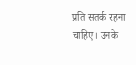प्रति सतर्क रहना चाहिए। उनके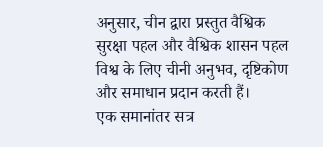अनुसार, चीन द्वारा प्रस्तुत वैश्विक सुरक्षा पहल और वैश्विक शासन पहल विश्व के लिए चीनी अनुभव, दृष्टिकोण और समाधान प्रदान करती हैं।
एक समानांतर सत्र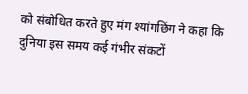को संबोधित करते हुए मंग श्यांगछिंग ने कहा कि दुनिया इस समय कई गंभीर संकटों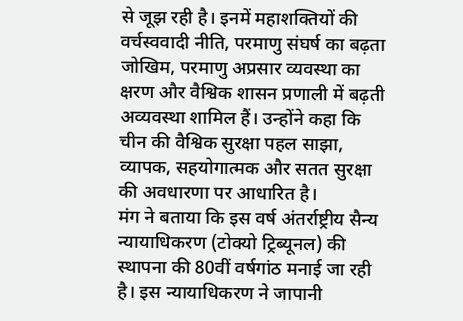से जूझ रही है। इनमें महाशक्तियों की वर्चस्ववादी नीति, परमाणु संघर्ष का बढ़ता जोखिम, परमाणु अप्रसार व्यवस्था का क्षरण और वैश्विक शासन प्रणाली में बढ़ती अव्यवस्था शामिल हैं। उन्होंने कहा कि चीन की वैश्विक सुरक्षा पहल साझा, व्यापक, सहयोगात्मक और सतत सुरक्षा की अवधारणा पर आधारित है।
मंग ने बताया कि इस वर्ष अंतर्राष्ट्रीय सैन्य न्यायाधिकरण (टोक्यो ट्रिब्यूनल) की स्थापना की 80वीं वर्षगांठ मनाई जा रही है। इस न्यायाधिकरण ने जापानी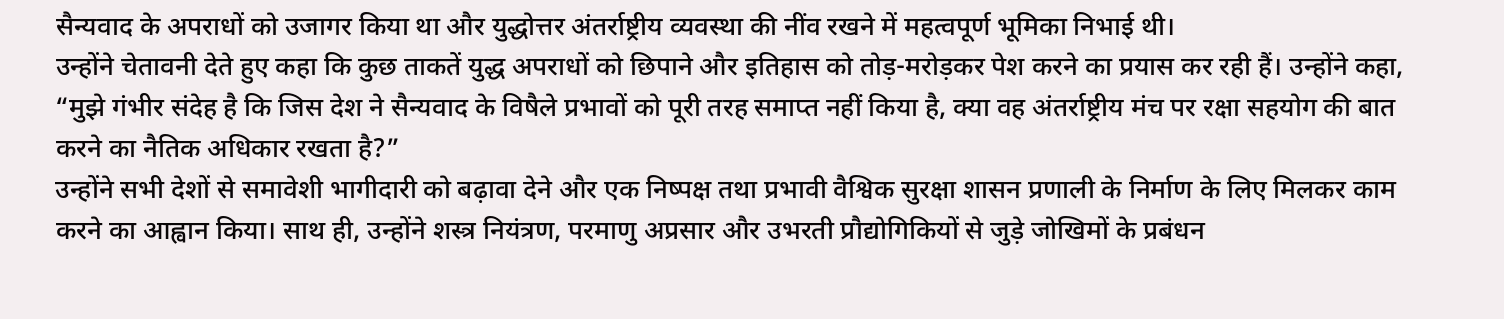सैन्यवाद के अपराधों को उजागर किया था और युद्धोत्तर अंतर्राष्ट्रीय व्यवस्था की नींव रखने में महत्वपूर्ण भूमिका निभाई थी।
उन्होंने चेतावनी देते हुए कहा कि कुछ ताकतें युद्ध अपराधों को छिपाने और इतिहास को तोड़-मरोड़कर पेश करने का प्रयास कर रही हैं। उन्होंने कहा, “मुझे गंभीर संदेह है कि जिस देश ने सैन्यवाद के विषैले प्रभावों को पूरी तरह समाप्त नहीं किया है, क्या वह अंतर्राष्ट्रीय मंच पर रक्षा सहयोग की बात करने का नैतिक अधिकार रखता है?”
उन्होंने सभी देशों से समावेशी भागीदारी को बढ़ावा देने और एक निष्पक्ष तथा प्रभावी वैश्विक सुरक्षा शासन प्रणाली के निर्माण के लिए मिलकर काम करने का आह्वान किया। साथ ही, उन्होंने शस्त्र नियंत्रण, परमाणु अप्रसार और उभरती प्रौद्योगिकियों से जुड़े जोखिमों के प्रबंधन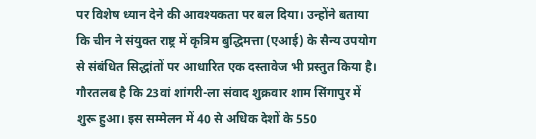पर विशेष ध्यान देने की आवश्यकता पर बल दिया। उन्होंने बताया कि चीन ने संयुक्त राष्ट्र में कृत्रिम बुद्धिमत्ता (एआई) के सैन्य उपयोग से संबंधित सिद्धांतों पर आधारित एक दस्तावेज भी प्रस्तुत किया है।
गौरतलब है कि 23वां शांगरी-ला संवाद शुक्रवार शाम सिंगापुर में शुरू हुआ। इस सम्मेलन में 40 से अधिक देशों के 550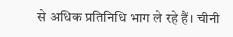से अधिक प्रतिनिधि भाग ले रहे हैं। चीनी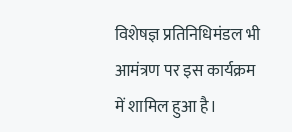विशेषज्ञ प्रतिनिधिमंडल भी आमंत्रण पर इस कार्यक्रम में शामिल हुआ है।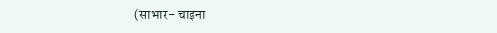(साभार- चाइना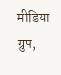मीडिया ग्रुप,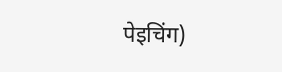पेइचिंग)